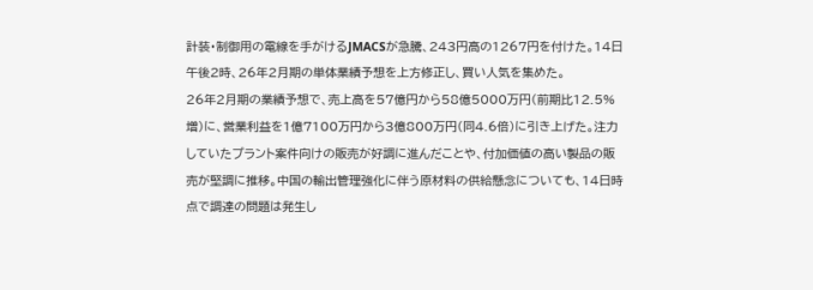計装・制御用の電線を手がけるJMACSが急騰、243円高の1267円を付けた。14日午後2時、26年2月期の単体業績予想を上方修正し、買い人気を集めた。
26年2月期の業績予想で、売上高を57億円から58億5000万円(前期比12.5%増)に、営業利益を1億7100万円から3億800万円(同4.6倍)に引き上げた。注力していたプラント案件向けの販売が好調に進んだことや、付加価値の高い製品の販売が堅調に推移。中国の輸出管理強化に伴う原材料の供給懸念についても、14日時点で調達の問題は発生し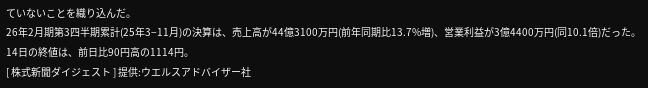ていないことを織り込んだ。
26年2月期第3四半期累計(25年3−11月)の決算は、売上高が44億3100万円(前年同期比13.7%増)、営業利益が3億4400万円(同10.1倍)だった。
14日の終値は、前日比90円高の1114円。
[ 株式新聞ダイジェスト ] 提供:ウエルスアドバイザー社